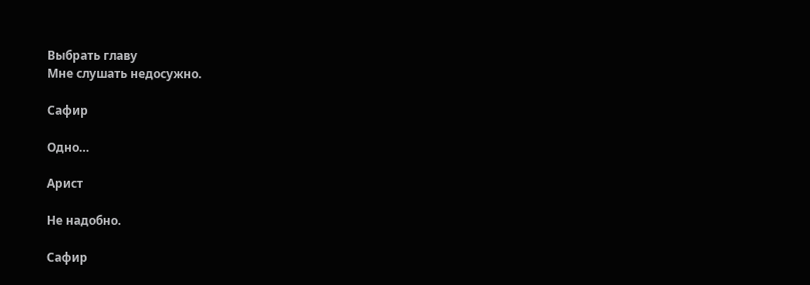Выбрать главу
Мне слушать недосужно.

Сафир

Одно…

Арист

Не надобно.

Сафир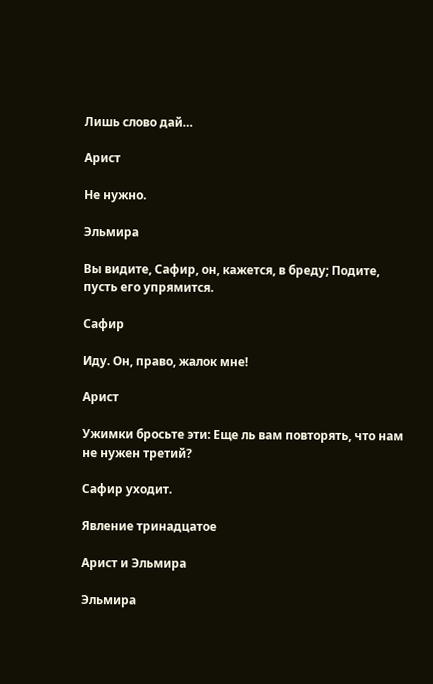Лишь слово дай…

Арист

Не нужно.

Эльмира

Вы видите, Сафир, он, кажется, в бреду; Подите, пусть его упрямится.

Сафир

Иду. Он, право, жалок мне!

Арист

Ужимки бросьте эти: Еще ль вам повторять, что нам не нужен третий?

Сафир уходит.

Явление тринадцатое

Арист и Эльмира

Эльмира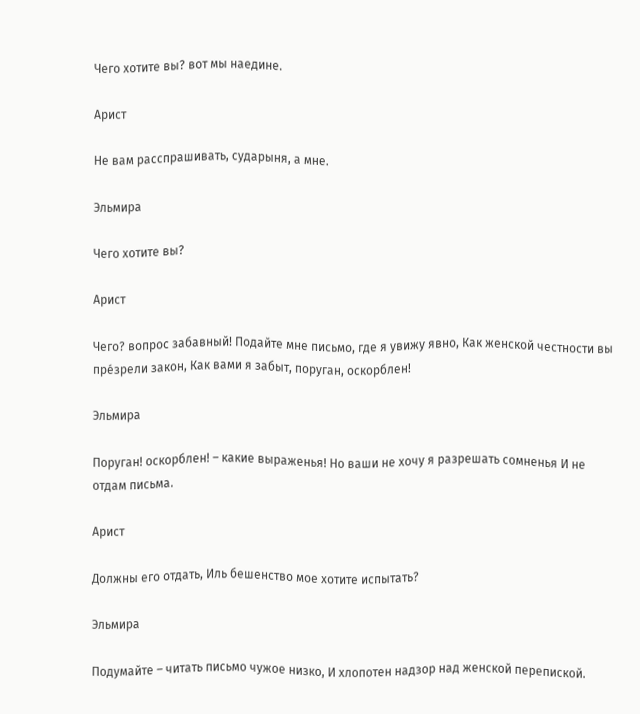Чего хотите вы? вот мы наедине.

Арист

Не вам расспрашивать, сударыня, а мне.

Эльмира

Чего хотите вы?

Арист

Чего? вопрос забавный! Подайте мне письмо, где я увижу явно, Как женской честности вы пре́зрели закон, Как вами я забыт, поруган, оскорблен!

Эльмира

Поруган! оскорблен! – какие выраженья! Но ваши не хочу я разрешать сомненья И не отдам письма.

Арист

Должны его отдать, Иль бешенство мое хотите испытать?

Эльмира

Подумайте – читать письмо чужое низко, И хлопотен надзор над женской перепиской.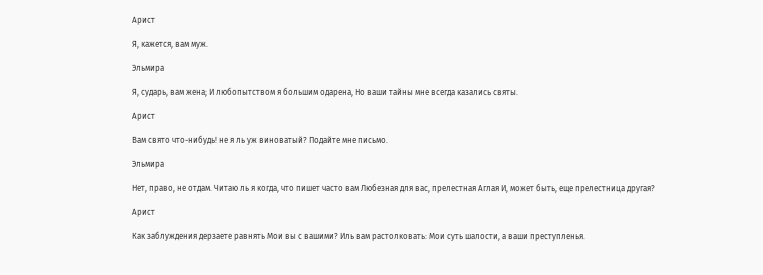Арист

Я, кажется, вам муж.

Эльмира

Я, сударь, вам жена; И любопытством я большим одарена, Но ваши тайны мне всегда казались святы.

Арист

Вам свято что-нибудь! не я ль уж виноватый? Подайте мне письмо.

Эльмира

Нет, право, не отдам. Читаю ль я когда, что пишет часто вам Любезная для вас, прелестная Аглая И, может быть, еще прелестница другая?

Арист

Как заблуждения дерзаете равнять Мои вы с вашими? Иль вам растолковать: Мои суть шалости, а ваши преступленья.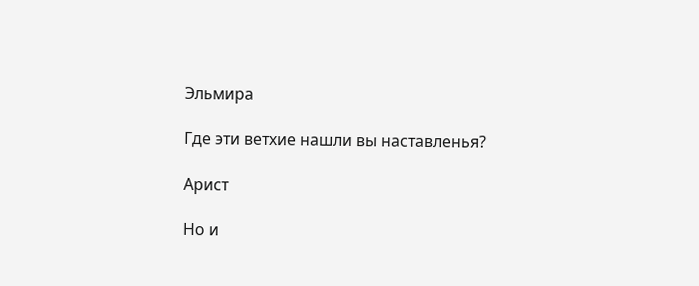Эльмира

Где эти ветхие нашли вы наставленья?

Арист

Но и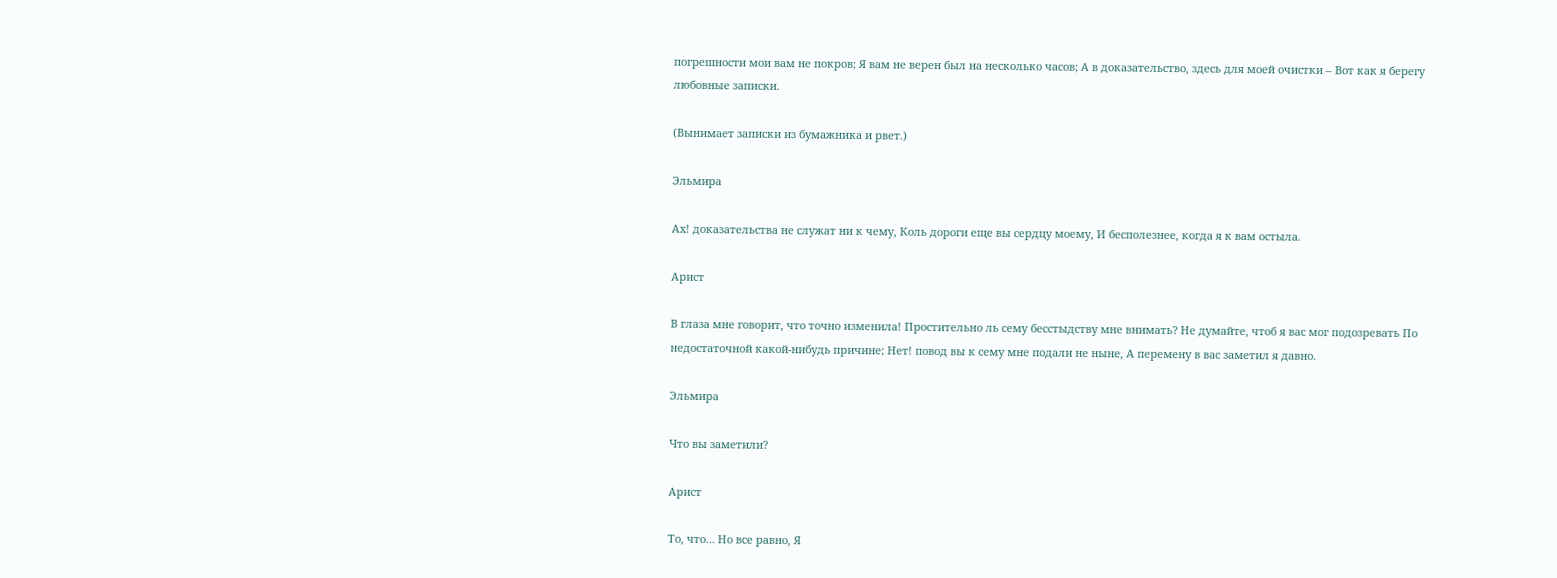погрешности мои вам не покров; Я вам не верен был на несколько часов; А в доказательство, здесь для моей очистки – Вот как я берегу любовные записки.

(Вынимает записки из бумажника и рвет.)

Эльмира

Ах! доказательства не служат ни к чему, Коль дороги еще вы сердцу моему, И бесполезнее, когда я к вам остыла.

Арист

В глаза мне говорит, что точно изменила! Простительно ль сему бесстыдству мне внимать? Не думайте, чтоб я вас мог подозревать По недостаточной какой-нибудь причине; Нет! повод вы к сему мне подали не ныне, А перемену в вас заметил я давно.

Эльмира

Что вы заметили?

Арист

То, что… Но все равно, Я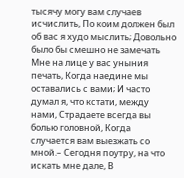тысячу могу вам случаев исчислить, По коим должен был об вас я худо мыслить; Довольно было бы смешно не замечать Мне на лице у вас уныния печать, Когда наедине мы оставались с вами; И часто думал я, что кстати, между нами, Страдаете всегда вы болью головной, Когда случается вам выезжать со мной.– Сегодня поутру, на что искать мне дале, В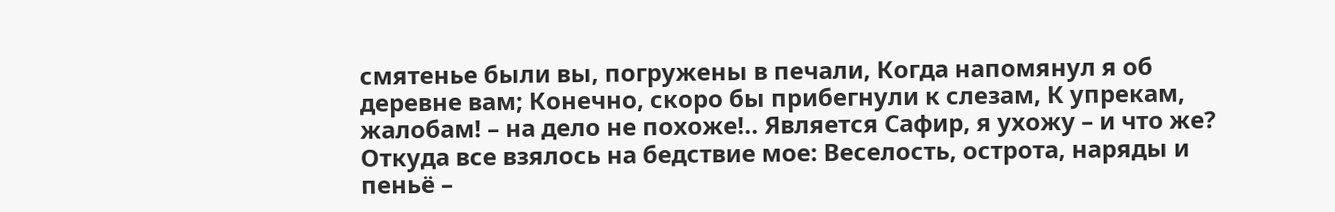смятенье были вы, погружены в печали, Когда напомянул я об деревне вам; Конечно, скоро бы прибегнули к слезам, К упрекам, жалобам! – на дело не похоже!.. Является Сафир, я ухожу – и что же? Откуда все взялось на бедствие мое: Веселость, острота, наряды и пеньё –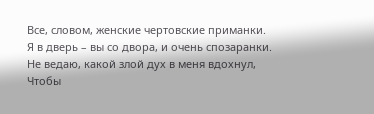Все, словом, женские чертовские приманки. Я в дверь – вы со двора, и очень спозаранки. Не ведаю, какой злой дух в меня вдохнул, Чтобы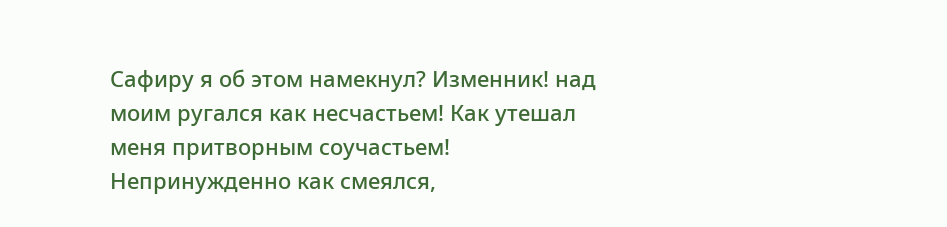Сафиру я об этом намекнул? Изменник! над моим ругался как несчастьем! Как утешал меня притворным соучастьем! Непринужденно как смеялся,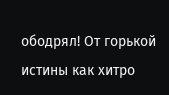ободрял! От горькой истины как хитро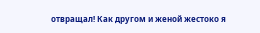отвращал! Как другом и женой жестоко я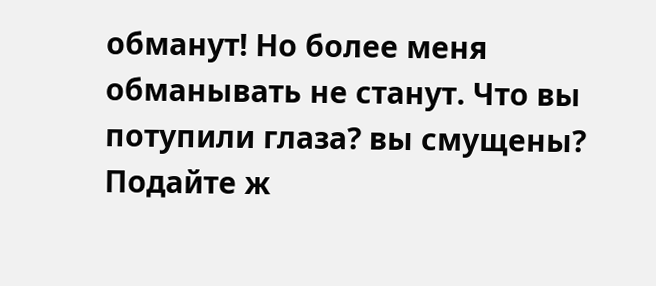обманут! Но более меня обманывать не станут. Что вы потупили глаза? вы смущены? Подайте ж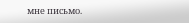мне письмо.